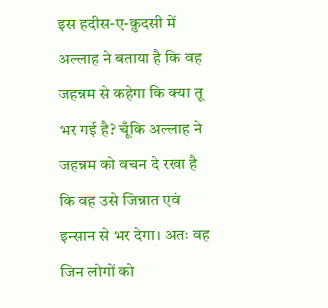इस हदीस-ए-क़ुदसी में अल्लाह ने बताया है कि वह जहन्नम से कहेगा कि क्या तू भर गई है? चूँकि अल्लाह ने जहन्नम को वचन दे रखा है कि वह उसे जिन्नात एवं इन्सान से भर देगा। अतः वह जिन लोगों को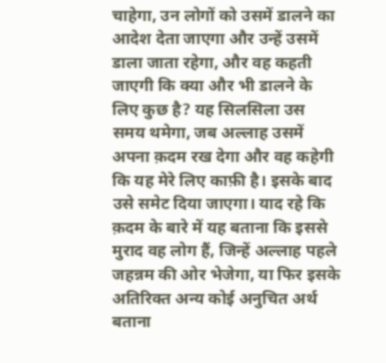चाहेगा, उन लोगों को उसमें डालने का आदेश देता जाएगा और उन्हें उसमें डाला जाता रहेगा, और वह कहती जाएगी कि क्या और भी डालने के लिए कुछ है? यह सिलसिला उस समय थमेगा, जब अल्लाह उसमें अपना क़दम रख देगा और वह कहेगी कि यह मेरे लिए काफ़ी है। इसके बाद उसे समेट दिया जाएगा। याद रहे कि क़दम के बारे में यह बताना कि इससे मुराद वह लोग हैं, जिन्हें अल्लाह पहले जहन्नम की ओर भेजेगा, या फिर इसके अतिरिक्त अन्य कोई अनुचित अर्थ बताना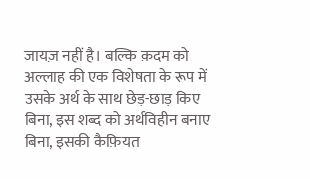जायज़ नहीं है। बल्कि क़दम को अल्लाह की एक विशेषता के रूप में उसके अर्थ के साथ छेड़-छाड़ किए बिना, इस शब्द को अर्थविहीन बनाए बिना, इसकी कैफ़ियत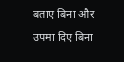बताए बिना और उपमा दिए बिना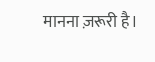मानना ज़रूरी है।